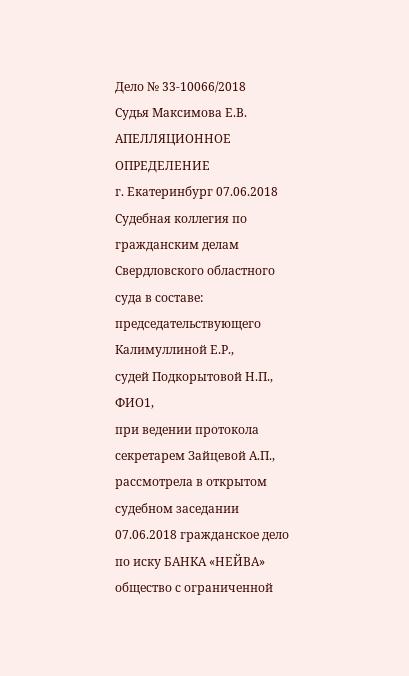Дело № 33-10066/2018
Судья Максимова Е.В.
АПЕЛЛЯЦИОННОЕ ОПРЕДЕЛЕНИЕ
г. Екатеринбург 07.06.2018
Судебная коллегия по гражданским делам Свердловского областного суда в составе:
председательствующего Калимуллиной Е.Р.,
судей Подкорытовой Н.П.,
ФИО1,
при ведении протокола секретарем Зайцевой А.П.,
рассмотрела в открытом судебном заседании 07.06.2018 гражданское дело по иску БАНКА «НЕЙВА» общество с ограниченной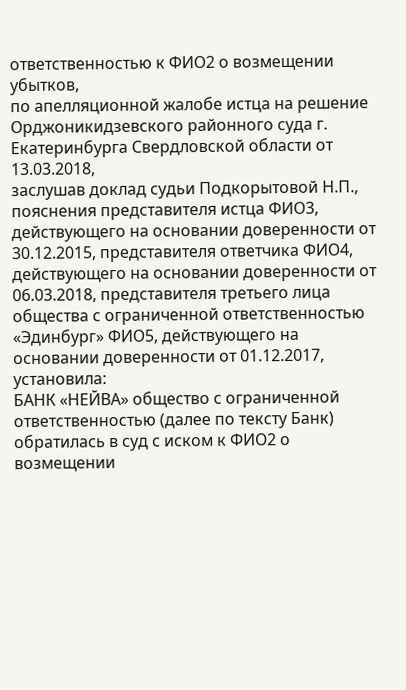ответственностью к ФИО2 о возмещении убытков,
по апелляционной жалобе истца на решение Орджоникидзевского районного суда г. Екатеринбурга Свердловской области от 13.03.2018,
заслушав доклад судьи Подкорытовой Н.П., пояснения представителя истца ФИО3, действующего на основании доверенности от 30.12.2015, представителя ответчика ФИО4, действующего на основании доверенности от 06.03.2018, представителя третьего лица общества с ограниченной ответственностью «Эдинбург» ФИО5, действующего на основании доверенности от 01.12.2017,
установила:
БАНК «НЕЙВА» общество с ограниченной ответственностью (далее по тексту Банк) обратилась в суд с иском к ФИО2 о возмещении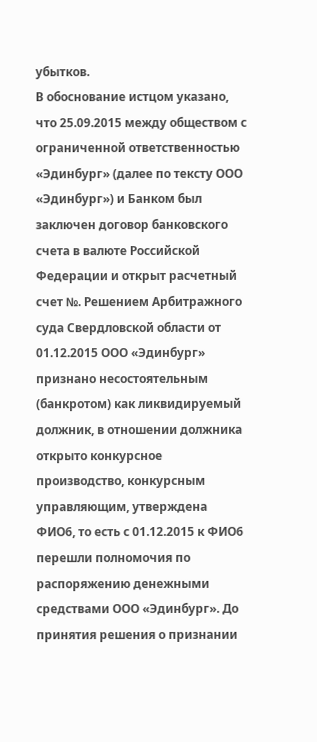убытков.
В обоснование истцом указано, что 25.09.2015 между обществом с ограниченной ответственностью «Эдинбург» (далее по тексту ООО «Эдинбург») и Банком был заключен договор банковского счета в валюте Российской Федерации и открыт расчетный счет №. Решением Арбитражного суда Свердловской области от 01.12.2015 ООО «Эдинбург» признано несостоятельным (банкротом) как ликвидируемый должник, в отношении должника открыто конкурсное производство, конкурсным управляющим, утверждена ФИО6, то есть с 01.12.2015 к ФИО6 перешли полномочия по распоряжению денежными средствами ООО «Эдинбург». До принятия решения о признании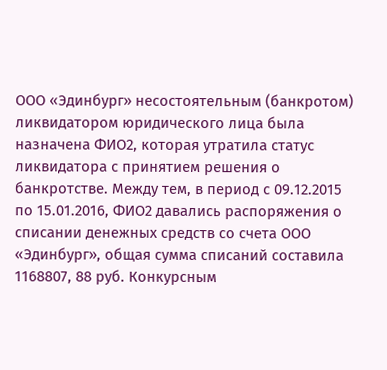ООО «Эдинбург» несостоятельным (банкротом) ликвидатором юридического лица была назначена ФИО2, которая утратила статус ликвидатора с принятием решения о банкротстве. Между тем, в период с 09.12.2015 по 15.01.2016, ФИО2 давались распоряжения о списании денежных средств со счета ООО «Эдинбург», общая сумма списаний составила 1168807, 88 руб. Конкурсным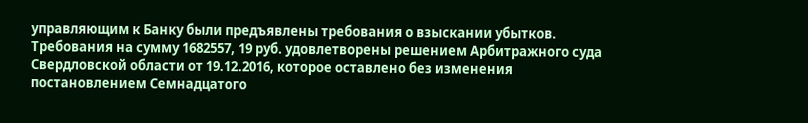управляющим к Банку были предъявлены требования о взыскании убытков. Требования на сумму 1682557, 19 руб. удовлетворены решением Арбитражного суда Свердловской области от 19.12.2016, которое оставлено без изменения постановлением Семнадцатого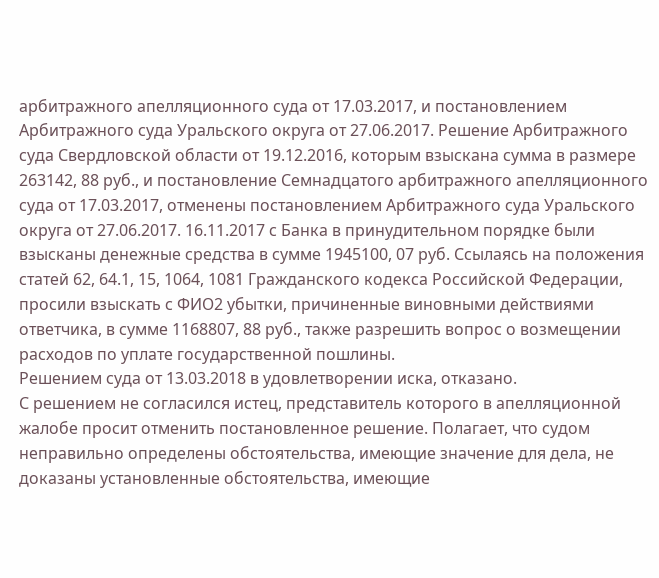арбитражного апелляционного суда от 17.03.2017, и постановлением Арбитражного суда Уральского округа от 27.06.2017. Решение Арбитражного суда Свердловской области от 19.12.2016, которым взыскана сумма в размере 263142, 88 руб., и постановление Семнадцатого арбитражного апелляционного суда от 17.03.2017, отменены постановлением Арбитражного суда Уральского округа от 27.06.2017. 16.11.2017 с Банка в принудительном порядке были взысканы денежные средства в сумме 1945100, 07 руб. Ссылаясь на положения статей 62, 64.1, 15, 1064, 1081 Гражданского кодекса Российской Федерации, просили взыскать с ФИО2 убытки, причиненные виновными действиями ответчика, в сумме 1168807, 88 руб., также разрешить вопрос о возмещении расходов по уплате государственной пошлины.
Решением суда от 13.03.2018 в удовлетворении иска, отказано.
С решением не согласился истец, представитель которого в апелляционной жалобе просит отменить постановленное решение. Полагает, что судом неправильно определены обстоятельства, имеющие значение для дела, не доказаны установленные обстоятельства, имеющие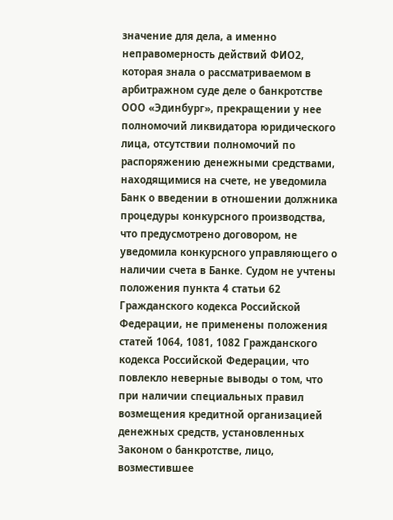значение для дела, а именно неправомерность действий ФИО2, которая знала о рассматриваемом в арбитражном суде деле о банкротстве ООО «Эдинбург», прекращении у нее полномочий ликвидатора юридического лица, отсутствии полномочий по распоряжению денежными средствами, находящимися на счете, не уведомила Банк о введении в отношении должника процедуры конкурсного производства, что предусмотрено договором, не уведомила конкурсного управляющего о наличии счета в Банке. Судом не учтены положения пункта 4 статьи 62 Гражданского кодекса Российской Федерации, не применены положения статей 1064, 1081, 1082 Гражданского кодекса Российской Федерации, что повлекло неверные выводы о том, что при наличии специальных правил возмещения кредитной организацией денежных средств, установленных Законом о банкротстве, лицо, возместившее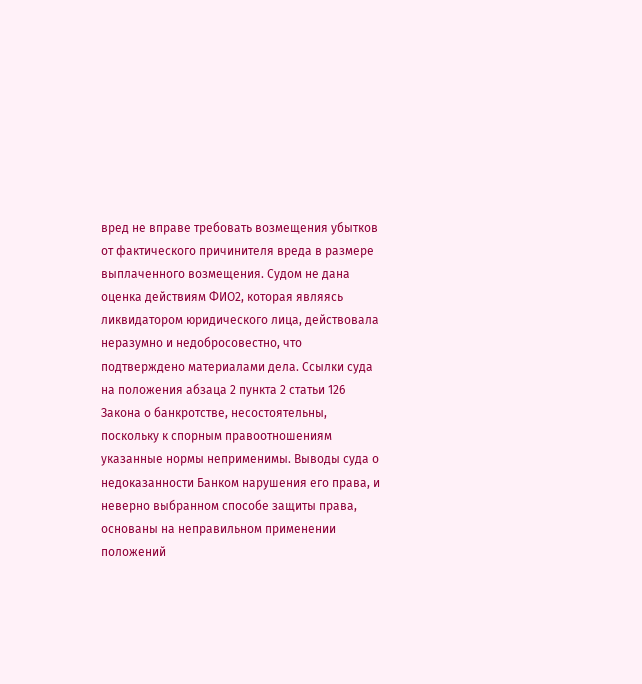вред не вправе требовать возмещения убытков от фактического причинителя вреда в размере выплаченного возмещения. Судом не дана оценка действиям ФИО2, которая являясь ликвидатором юридического лица, действовала неразумно и недобросовестно, что подтверждено материалами дела. Ссылки суда на положения абзаца 2 пункта 2 статьи 126 Закона о банкротстве, несостоятельны, поскольку к спорным правоотношениям указанные нормы неприменимы. Выводы суда о недоказанности Банком нарушения его права, и неверно выбранном способе защиты права, основаны на неправильном применении положений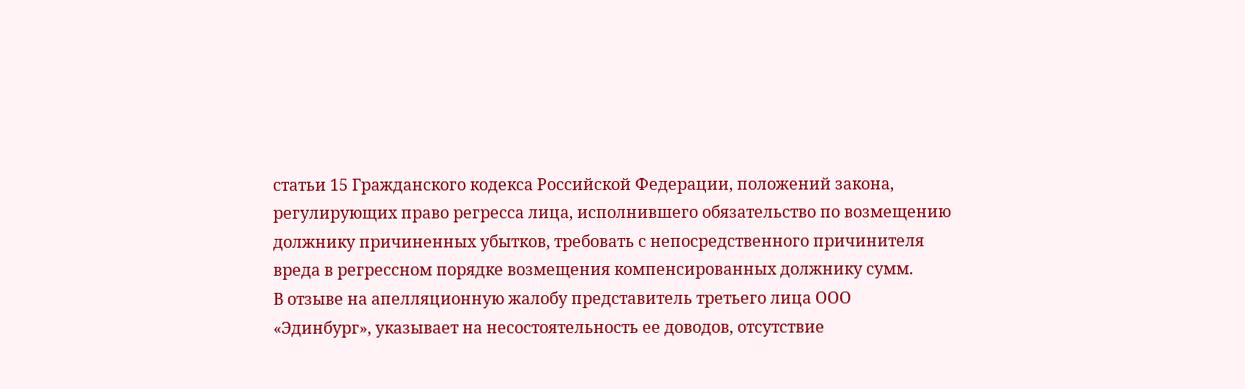статьи 15 Гражданского кодекса Российской Федерации, положений закона, регулирующих право регресса лица, исполнившего обязательство по возмещению должнику причиненных убытков, требовать с непосредственного причинителя вреда в регрессном порядке возмещения компенсированных должнику сумм.
В отзыве на апелляционную жалобу представитель третьего лица ООО «Эдинбург», указывает на несостоятельность ее доводов, отсутствие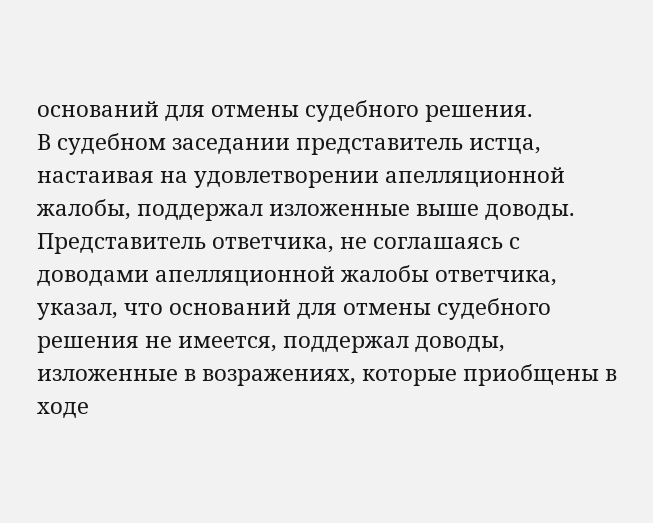оснований для отмены судебного решения.
В судебном заседании представитель истца, настаивая на удовлетворении апелляционной жалобы, поддержал изложенные выше доводы.
Представитель ответчика, не соглашаясь с доводами апелляционной жалобы ответчика, указал, что оснований для отмены судебного решения не имеется, поддержал доводы, изложенные в возражениях, которые приобщены в ходе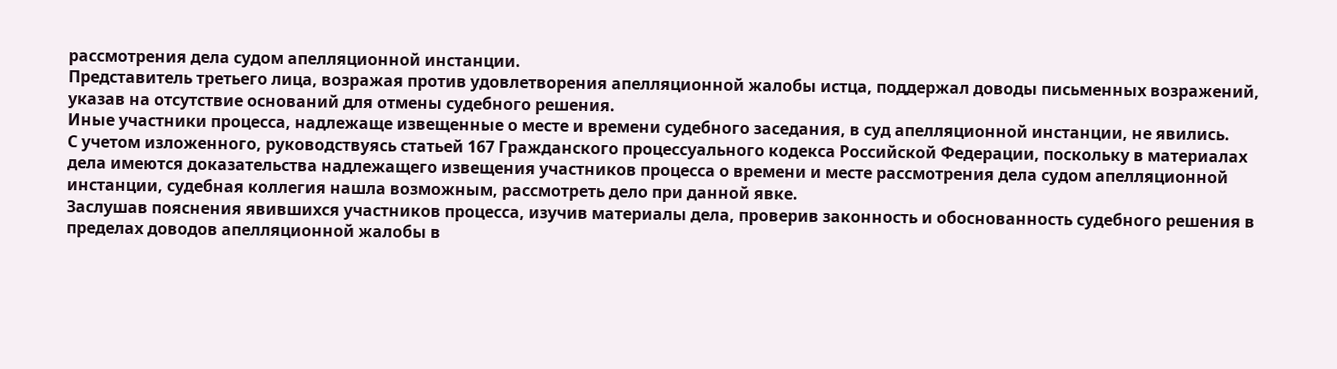рассмотрения дела судом апелляционной инстанции.
Представитель третьего лица, возражая против удовлетворения апелляционной жалобы истца, поддержал доводы письменных возражений, указав на отсутствие оснований для отмены судебного решения.
Иные участники процесса, надлежаще извещенные о месте и времени судебного заседания, в суд апелляционной инстанции, не явились.
С учетом изложенного, руководствуясь статьей 167 Гражданского процессуального кодекса Российской Федерации, поскольку в материалах дела имеются доказательства надлежащего извещения участников процесса о времени и месте рассмотрения дела судом апелляционной инстанции, судебная коллегия нашла возможным, рассмотреть дело при данной явке.
Заслушав пояснения явившихся участников процесса, изучив материалы дела, проверив законность и обоснованность судебного решения в пределах доводов апелляционной жалобы в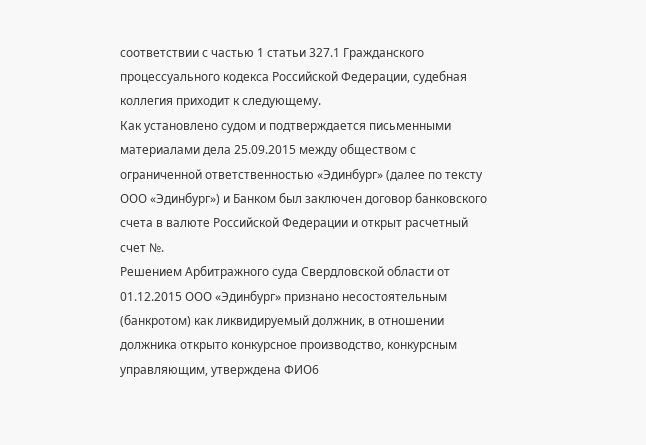соответствии с частью 1 статьи 327.1 Гражданского процессуального кодекса Российской Федерации, судебная коллегия приходит к следующему.
Как установлено судом и подтверждается письменными материалами дела 25.09.2015 между обществом с ограниченной ответственностью «Эдинбург» (далее по тексту ООО «Эдинбург») и Банком был заключен договор банковского счета в валюте Российской Федерации и открыт расчетный счет №.
Решением Арбитражного суда Свердловской области от 01.12.2015 ООО «Эдинбург» признано несостоятельным (банкротом) как ликвидируемый должник, в отношении должника открыто конкурсное производство, конкурсным управляющим, утверждена ФИО6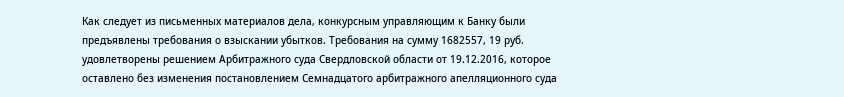Как следует из письменных материалов дела, конкурсным управляющим к Банку были предъявлены требования о взыскании убытков. Требования на сумму 1682557, 19 руб. удовлетворены решением Арбитражного суда Свердловской области от 19.12.2016, которое оставлено без изменения постановлением Семнадцатого арбитражного апелляционного суда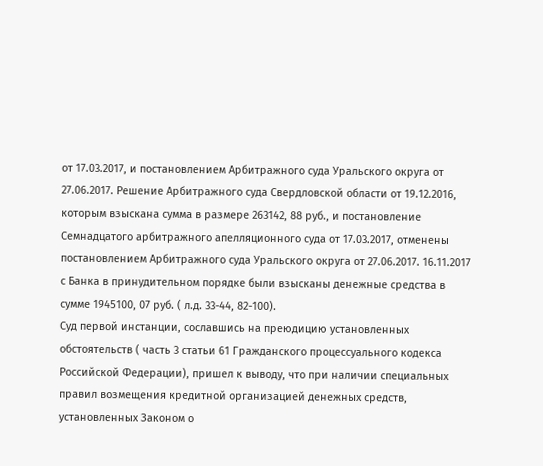от 17.03.2017, и постановлением Арбитражного суда Уральского округа от 27.06.2017. Решение Арбитражного суда Свердловской области от 19.12.2016, которым взыскана сумма в размере 263142, 88 руб., и постановление Семнадцатого арбитражного апелляционного суда от 17.03.2017, отменены постановлением Арбитражного суда Уральского округа от 27.06.2017. 16.11.2017 с Банка в принудительном порядке были взысканы денежные средства в сумме 1945100, 07 руб. ( л.д. 33-44, 82-100).
Суд первой инстанции, сославшись на преюдицию установленных обстоятельств ( часть 3 статьи 61 Гражданского процессуального кодекса Российской Федерации), пришел к выводу, что при наличии специальных правил возмещения кредитной организацией денежных средств, установленных Законом о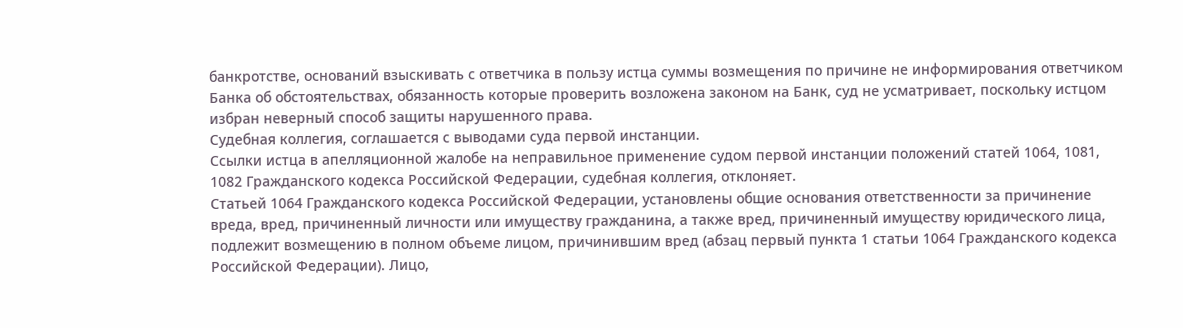банкротстве, оснований взыскивать с ответчика в пользу истца суммы возмещения по причине не информирования ответчиком Банка об обстоятельствах, обязанность которые проверить возложена законом на Банк, суд не усматривает, поскольку истцом избран неверный способ защиты нарушенного права.
Судебная коллегия, соглашается с выводами суда первой инстанции.
Ссылки истца в апелляционной жалобе на неправильное применение судом первой инстанции положений статей 1064, 1081, 1082 Гражданского кодекса Российской Федерации, судебная коллегия, отклоняет.
Статьей 1064 Гражданского кодекса Российской Федерации, установлены общие основания ответственности за причинение вреда, вред, причиненный личности или имуществу гражданина, а также вред, причиненный имуществу юридического лица, подлежит возмещению в полном объеме лицом, причинившим вред (абзац первый пункта 1 статьи 1064 Гражданского кодекса Российской Федерации). Лицо,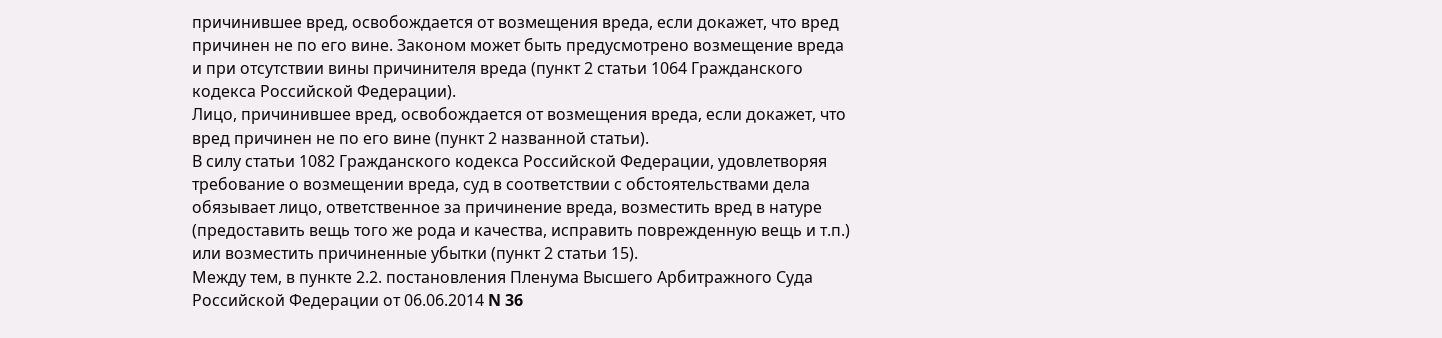причинившее вред, освобождается от возмещения вреда, если докажет, что вред причинен не по его вине. Законом может быть предусмотрено возмещение вреда и при отсутствии вины причинителя вреда (пункт 2 статьи 1064 Гражданского кодекса Российской Федерации).
Лицо, причинившее вред, освобождается от возмещения вреда, если докажет, что вред причинен не по его вине (пункт 2 названной статьи).
В силу статьи 1082 Гражданского кодекса Российской Федерации, удовлетворяя требование о возмещении вреда, суд в соответствии с обстоятельствами дела обязывает лицо, ответственное за причинение вреда, возместить вред в натуре (предоставить вещь того же рода и качества, исправить поврежденную вещь и т.п.) или возместить причиненные убытки (пункт 2 статьи 15).
Между тем, в пункте 2.2. постановления Пленума Высшего Арбитражного Суда Российской Федерации от 06.06.2014 N 36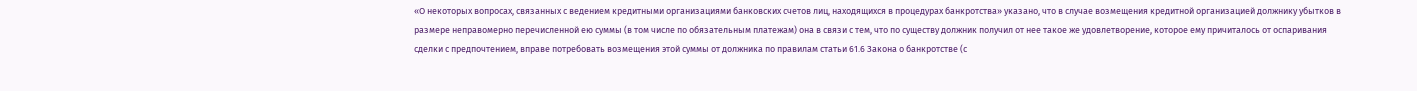«О некоторых вопросах, связанных с ведением кредитными организациями банковских счетов лиц, находящихся в процедурах банкротства» указано, что в случае возмещения кредитной организацией должнику убытков в размере неправомерно перечисленной ею суммы (в том числе по обязательным платежам) она в связи с тем, что по существу должник получил от нее такое же удовлетворение, которое ему причиталось от оспаривания сделки с предпочтением, вправе потребовать возмещения этой суммы от должника по правилам статьи 61.6 Закона о банкротстве (с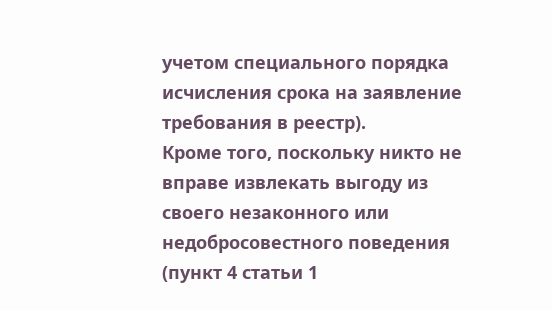учетом специального порядка исчисления срока на заявление требования в реестр).
Кроме того, поскольку никто не вправе извлекать выгоду из своего незаконного или недобросовестного поведения (пункт 4 статьи 1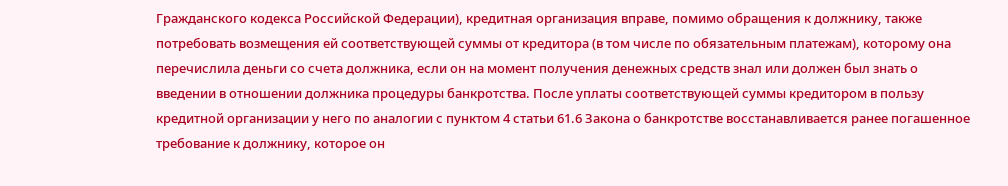Гражданского кодекса Российской Федерации), кредитная организация вправе, помимо обращения к должнику, также потребовать возмещения ей соответствующей суммы от кредитора (в том числе по обязательным платежам), которому она перечислила деньги со счета должника, если он на момент получения денежных средств знал или должен был знать о введении в отношении должника процедуры банкротства. После уплаты соответствующей суммы кредитором в пользу кредитной организации у него по аналогии с пунктом 4 статьи 61.6 Закона о банкротстве восстанавливается ранее погашенное требование к должнику, которое он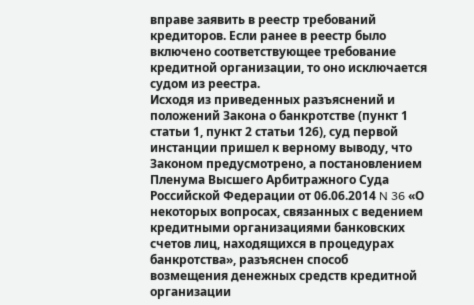вправе заявить в реестр требований кредиторов. Если ранее в реестр было включено соответствующее требование кредитной организации, то оно исключается судом из реестра.
Исходя из приведенных разъяснений и положений Закона о банкротстве (пункт 1 статьи 1, пункт 2 статьи 126), суд первой инстанции пришел к верному выводу, что Законом предусмотрено, а постановлением Пленума Высшего Арбитражного Суда Российской Федерации от 06.06.2014 N 36 «О некоторых вопросах, связанных с ведением кредитными организациями банковских счетов лиц, находящихся в процедурах банкротства», разъяснен способ возмещения денежных средств кредитной организации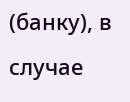(банку), в случае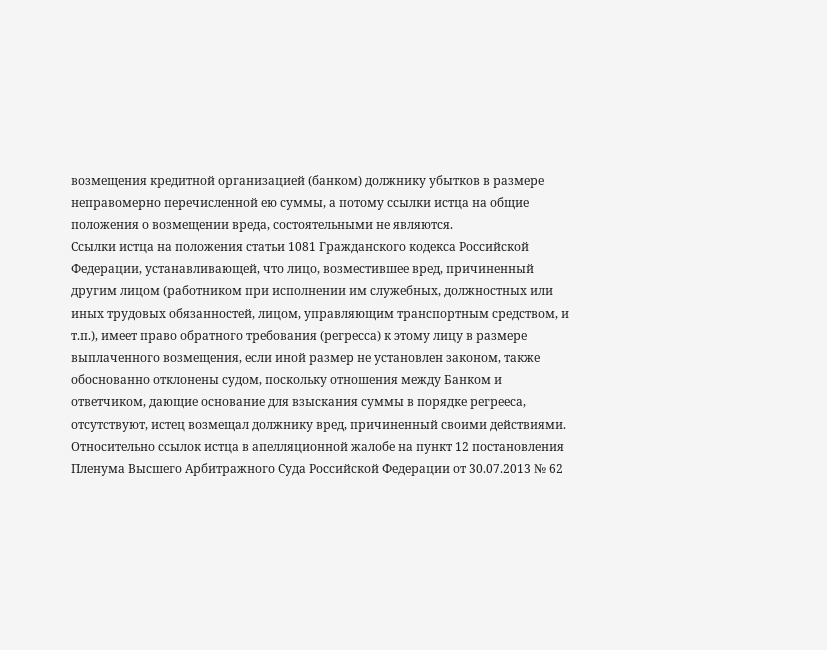возмещения кредитной организацией (банком) должнику убытков в размере неправомерно перечисленной ею суммы, а потому ссылки истца на общие положения о возмещении вреда, состоятельными не являются.
Ссылки истца на положения статьи 1081 Гражданского кодекса Российской Федерации, устанавливающей, что лицо, возместившее вред, причиненный другим лицом (работником при исполнении им служебных, должностных или иных трудовых обязанностей, лицом, управляющим транспортным средством, и т.п.), имеет право обратного требования (регресса) к этому лицу в размере выплаченного возмещения, если иной размер не установлен законом, также обоснованно отклонены судом, поскольку отношения между Банком и ответчиком, дающие основание для взыскания суммы в порядке регрееса, отсутствуют, истец возмещал должнику вред, причиненный своими действиями.
Относительно ссылок истца в апелляционной жалобе на пункт 12 постановления Пленума Высшего Арбитражного Суда Российской Федерации от 30.07.2013 № 62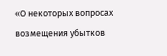«О некоторых вопросах возмещения убытков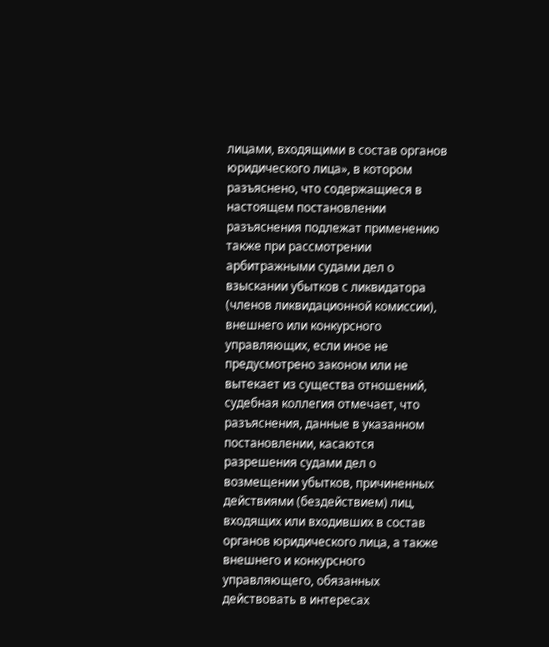лицами, входящими в состав органов юридического лица», в котором разъяснено, что содержащиеся в настоящем постановлении разъяснения подлежат применению также при рассмотрении арбитражными судами дел о взыскании убытков с ликвидатора (членов ликвидационной комиссии), внешнего или конкурсного управляющих, если иное не предусмотрено законом или не вытекает из существа отношений, судебная коллегия отмечает, что разъяснения, данные в указанном постановлении, касаются разрешения судами дел о возмещении убытков, причиненных действиями (бездействием) лиц, входящих или входивших в состав органов юридического лица, а также внешнего и конкурсного управляющего, обязанных действовать в интересах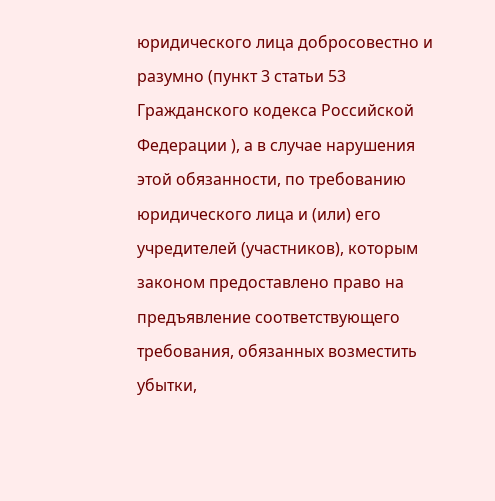юридического лица добросовестно и разумно (пункт 3 статьи 53 Гражданского кодекса Российской Федерации ), а в случае нарушения этой обязанности, по требованию юридического лица и (или) его учредителей (участников), которым законом предоставлено право на предъявление соответствующего требования, обязанных возместить убытки,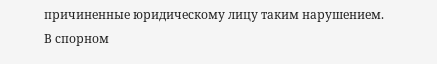причиненные юридическому лицу таким нарушением.
В спорном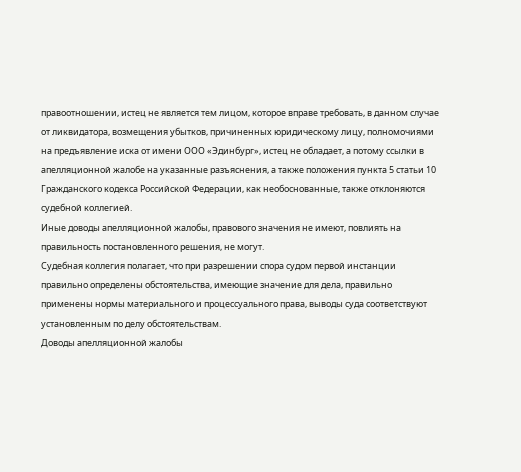правоотношении, истец не является тем лицом, которое вправе требовать, в данном случае от ликвидатора, возмещения убытков, причиненных юридическому лицу, полномочиями на предъявление иска от имени ООО «Эдинбург», истец не обладает, а потому ссылки в апелляционной жалобе на указанные разъяснения, а также положения пункта 5 статьи 10 Гражданского кодекса Российской Федерации, как необоснованные, также отклоняются судебной коллегией.
Иные доводы апелляционной жалобы, правового значения не имеют, повлиять на правильность постановленного решения, не могут.
Судебная коллегия полагает, что при разрешении спора судом первой инстанции правильно определены обстоятельства, имеющие значение для дела, правильно применены нормы материального и процессуального права, выводы суда соответствуют установленным по делу обстоятельствам.
Доводы апелляционной жалобы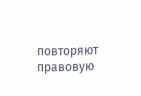повторяют правовую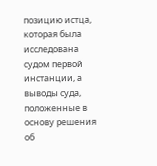позицию истца, которая была исследована судом первой инстанции, а выводы суда, положенные в основу решения об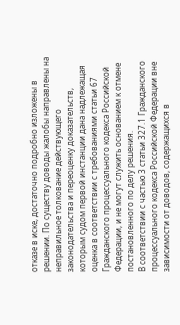отказе в иске, достаточно подробно изложены в решении. По существу доводы жалобы направлены на неправильное толкование действующего законодательства и переоценку доказательств, которым судом первой инстанции дана надлежащая оценка в соответствии с требованиями статьи 67 Гражданского процессуального кодекса Российской Федерации, и не могут служить основанием к отмене постановленного по делу решения.
В соответствии с частью 3 статьи 327.1 Гражданского процессуального кодекса Российской Федерации вне зависимости от доводов, содержащихся в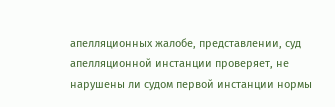апелляционных жалобе, представлении, суд апелляционной инстанции проверяет, не нарушены ли судом первой инстанции нормы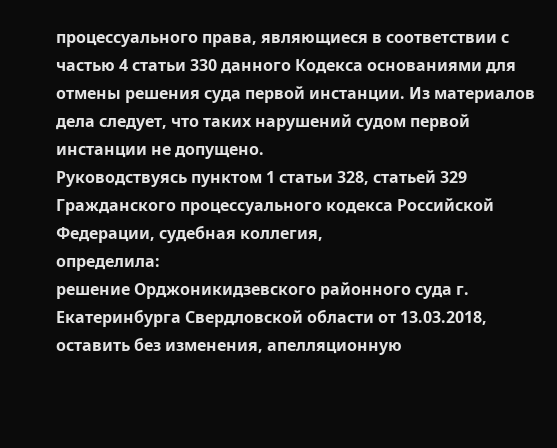процессуального права, являющиеся в соответствии с частью 4 статьи 330 данного Кодекса основаниями для отмены решения суда первой инстанции. Из материалов дела следует, что таких нарушений судом первой инстанции не допущено.
Руководствуясь пунктом 1 статьи 328, статьей 329 Гражданского процессуального кодекса Российской Федерации, судебная коллегия,
определила:
решение Орджоникидзевского районного суда г. Екатеринбурга Свердловской области от 13.03.2018, оставить без изменения, апелляционную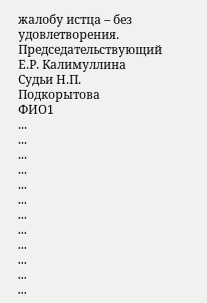жалобу истца – без удовлетворения.
Председательствующий Е.Р. Калимуллина
Судьи Н.П. Подкорытова
ФИО1
...
...
...
...
...
...
...
...
...
...
...
...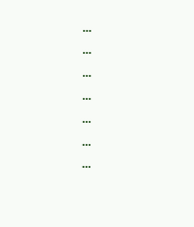...
...
...
...
...
...
...